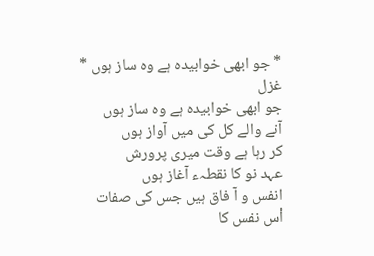* جو ابھی خوابیدہ ہے وہ ساز ہوں *
غزل
جو ابھی خوابیدہ ہے وہ ساز ہوں
آنے والے کل کی میں آواز ہوں
کر رہا ہے وقت میری پرورش
عہد نو کا نقطہء آغاز ہوں
انفس و آ فاق ہیں جس کی صفات
اْس نفس کا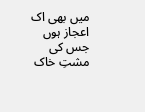میں بھی اک اعجاز ہوں
جس کی مشتِ خاک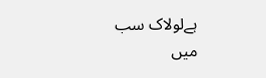ہےلولاک سب
میں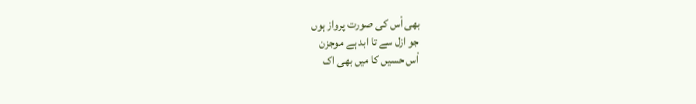بھی اْس کی صورت پرواز ہوں
جو ازل سے تا ابد ہے موجزن
اْس حسیں کا میں بھی اک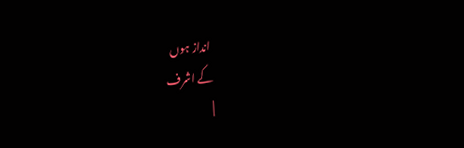انداز ہوں
کے اشرف
|